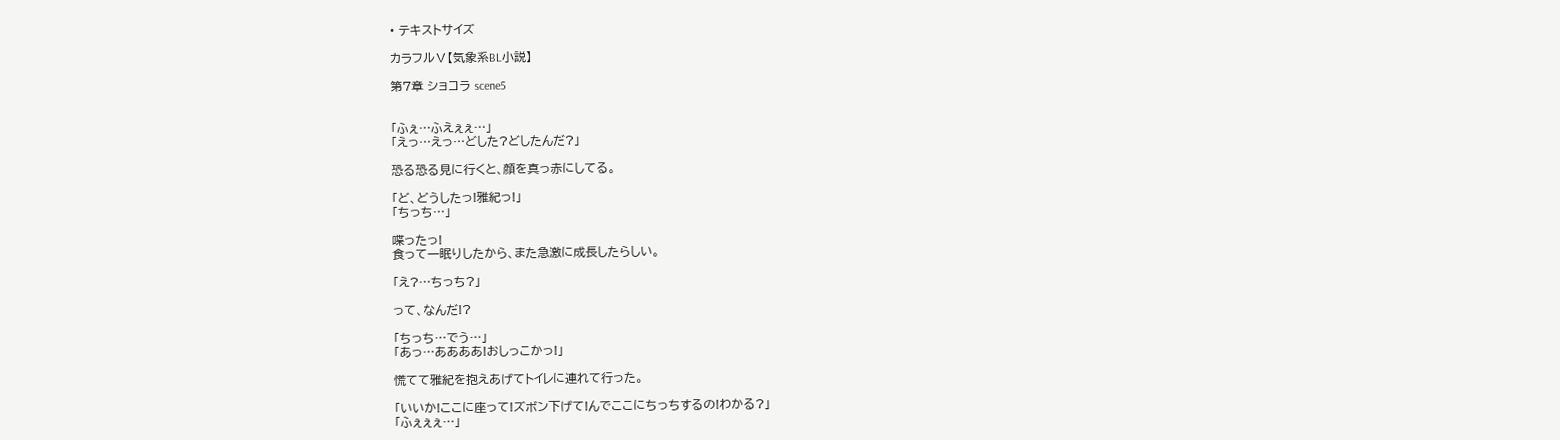• テキストサイズ

カラフルⅤ【気象系BL小説】

第7章 ショコラ scene5


「ふぇ…ふえぇぇ…」
「えっ…えっ…どした?どしたんだ?」

恐る恐る見に行くと、顔を真っ赤にしてる。

「ど、どうしたっ!雅紀っ!」
「ちっち…」

喋ったっ!
食って一眠りしたから、また急激に成長したらしい。

「え?…ちっち?」

って、なんだ!?

「ちっち…でう…」
「あっ…ああああ!おしっこかっ!」

慌てて雅紀を抱えあげてトイレに連れて行った。

「いいか!ここに座って!ズボン下げて!んでここにちっちするの!わかる?」
「ふぇぇぇ…」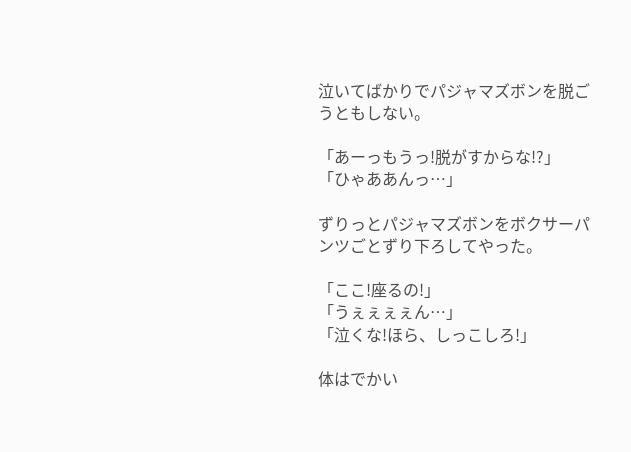泣いてばかりでパジャマズボンを脱ごうともしない。

「あーっもうっ!脱がすからな!?」
「ひゃああんっ…」

ずりっとパジャマズボンをボクサーパンツごとずり下ろしてやった。

「ここ!座るの!」
「うぇぇぇぇん…」
「泣くな!ほら、しっこしろ!」

体はでかい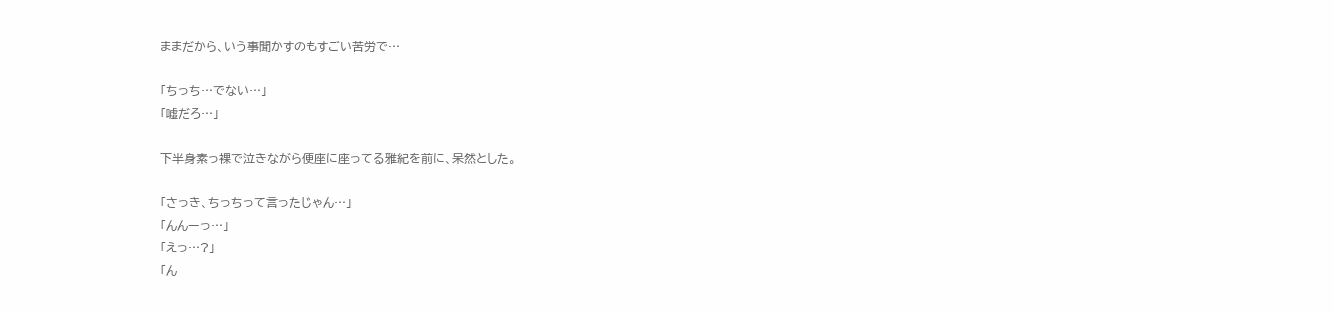ままだから、いう事聞かすのもすごい苦労で…

「ちっち…でない…」
「嘘だろ…」

下半身素っ裸で泣きながら便座に座ってる雅紀を前に、呆然とした。

「さっき、ちっちって言ったじゃん…」
「んんーっ…」
「えっ…?」
「ん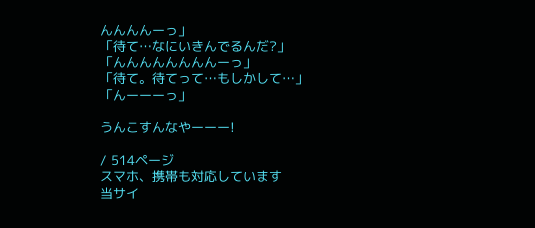んんんんーっ」
「待て…なにいきんでるんだ?」
「んんんんんんんんーっ」
「待て。待てって…もしかして…」
「んーーーっ」

うんこすんなやーーー!

/ 514ページ
スマホ、携帯も対応しています
当サイ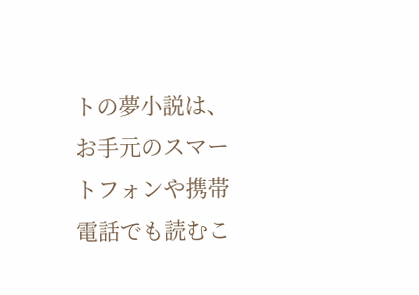トの夢小説は、お手元のスマートフォンや携帯電話でも読むこ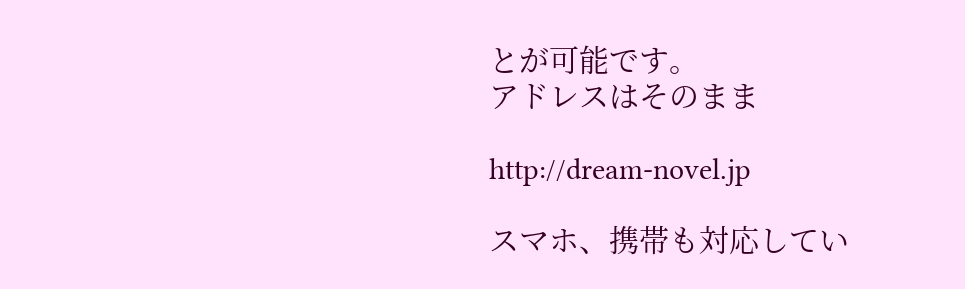とが可能です。
アドレスはそのまま

http://dream-novel.jp

スマホ、携帯も対応してい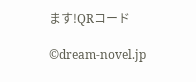ます!QRコード

©dream-novel.jp